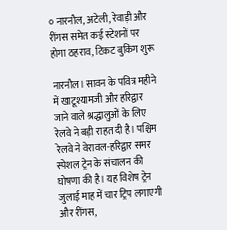० नारनौल, अटेली, रेवाड़ी और रींगस समेत कई स्टेशनों पर होगा ठहराव, टिकट बुकिंग शुरू

नारनौल। सावन के पवित्र महीने में खाटूश्यामजी और हरिद्वार जाने वाले श्रद्धालुओं के लिए रेलवे ने बड़ी राहत दी है। पश्चिम रेलवे ने वेरावल-हरिद्वार समर स्पेशल ट्रेन के संचालन की घोषणा की है। यह विशेष ट्रेन जुलाई माह में चार ट्रिप लगाएगी और रींगस,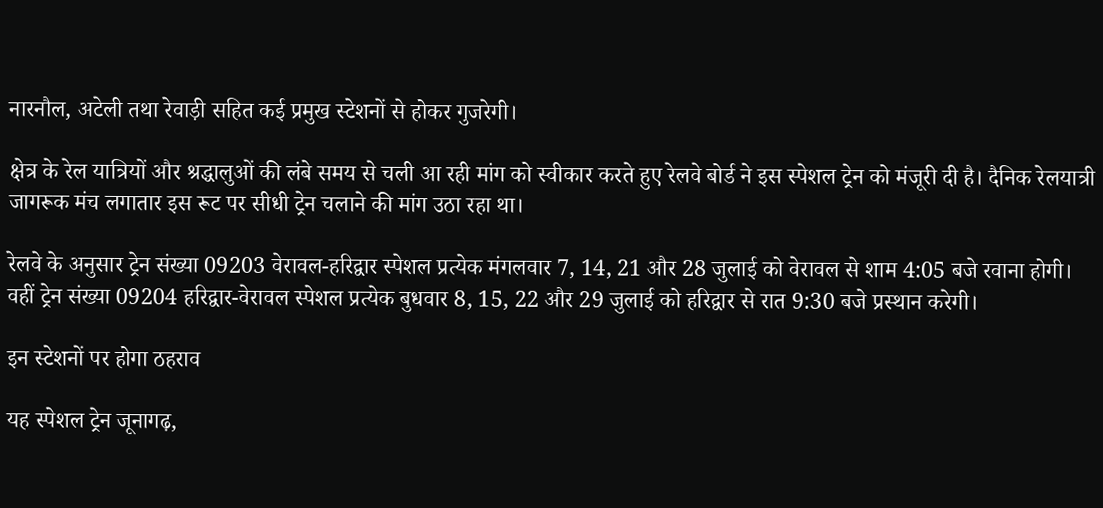नारनौल, अटेली तथा रेवाड़ी सहित कई प्रमुख स्टेशनों से होकर गुजरेगी।

क्षेत्र के रेल यात्रियों और श्रद्धालुओं की लंबे समय से चली आ रही मांग को स्वीकार करते हुए रेलवे बोर्ड ने इस स्पेशल ट्रेन को मंजूरी दी है। दैनिक रेलयात्री जागरूक मंच लगातार इस रूट पर सीधी ट्रेन चलाने की मांग उठा रहा था।

रेलवे के अनुसार ट्रेन संख्या 09203 वेरावल-हरिद्वार स्पेशल प्रत्येक मंगलवार 7, 14, 21 और 28 जुलाई को वेरावल से शाम 4:05 बजे रवाना होगी। वहीं ट्रेन संख्या 09204 हरिद्वार-वेरावल स्पेशल प्रत्येक बुधवार 8, 15, 22 और 29 जुलाई को हरिद्वार से रात 9:30 बजे प्रस्थान करेगी।

इन स्टेशनों पर होगा ठहराव

यह स्पेशल ट्रेन जूनागढ़,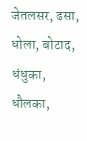जेतलसर, ढसा, धोला, बोटाद, धंधुका, धौलका,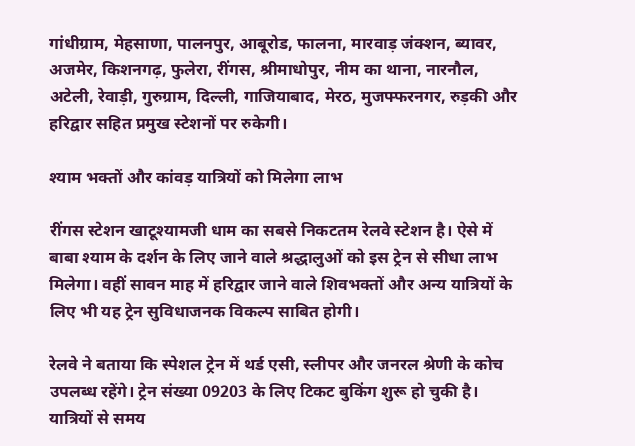गांधीग्राम, मेहसाणा, पालनपुर, आबूरोड, फालना, मारवाड़ जंक्शन, ब्यावर, अजमेर, किशनगढ़, फुलेरा, रींगस, श्रीमाधोपुर, नीम का थाना, नारनौल, अटेली, रेवाड़ी, गुरुग्राम, दिल्ली, गाजियाबाद, मेरठ, मुजफ्फरनगर, रुड़की और हरिद्वार सहित प्रमुख स्टेशनों पर रुकेगी।

श्याम भक्तों और कांवड़ यात्रियों को मिलेगा लाभ

रींगस स्टेशन खाटूश्यामजी धाम का सबसे निकटतम रेलवे स्टेशन है। ऐसे में बाबा श्याम के दर्शन के लिए जाने वाले श्रद्धालुओं को इस ट्रेन से सीधा लाभ मिलेगा। वहीं सावन माह में हरिद्वार जाने वाले शिवभक्तों और अन्य यात्रियों के लिए भी यह ट्रेन सुविधाजनक विकल्प साबित होगी।

रेलवे ने बताया कि स्पेशल ट्रेन में थर्ड एसी, स्लीपर और जनरल श्रेणी के कोच उपलब्ध रहेंगे। ट्रेन संख्या 09203 के लिए टिकट बुकिंग शुरू हो चुकी है। यात्रियों से समय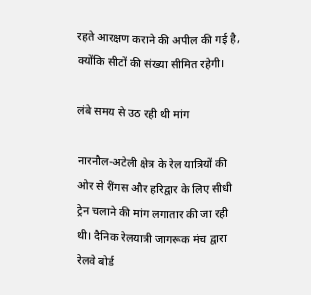रहते आरक्षण कराने की अपील की गई है, क्योंकि सीटों की संख्या सीमित रहेगी।

लंबे समय से उठ रही थी मांग

नारनौल-अटेली क्षेत्र के रेल यात्रियों की ओर से रींगस और हरिद्वार के लिए सीधी ट्रेन चलाने की मांग लगातार की जा रही थी। दैनिक रेलयात्री जागरूक मंच द्वारा रेलवे बोर्ड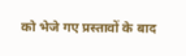को भेजे गए प्रस्तावों के बाद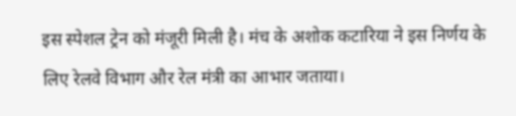इस स्पेशल ट्रेन को मंजूरी मिली है। मंच के अशोक कटारिया ने इस निर्णय के लिए रेलवे विभाग और रेल मंत्री का आभार जताया।